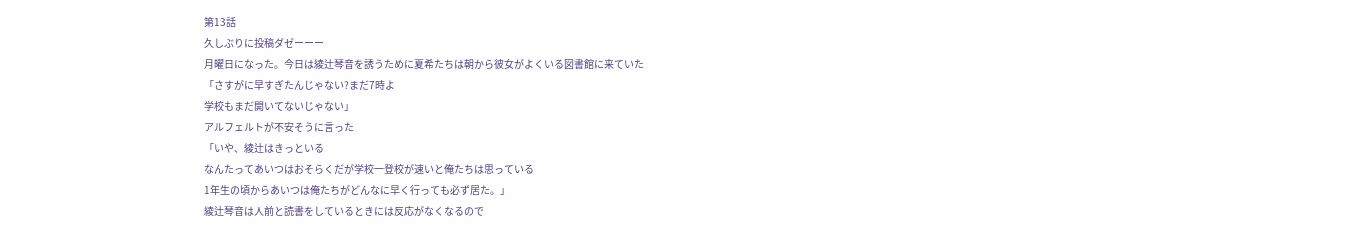第13話
久しぶりに投稿ダゼーーー
月曜日になった。今日は綾辻琴音を誘うために夏希たちは朝から彼女がよくいる図書館に来ていた
「さすがに早すぎたんじゃない?まだ7時よ
学校もまだ開いてないじゃない」
アルフェルトが不安そうに言った
「いや、綾辻はきっといる
なんたってあいつはおそらくだが学校一登校が速いと俺たちは思っている
1年生の頃からあいつは俺たちがどんなに早く行っても必ず居た。」
綾辻琴音は人前と読書をしているときには反応がなくなるので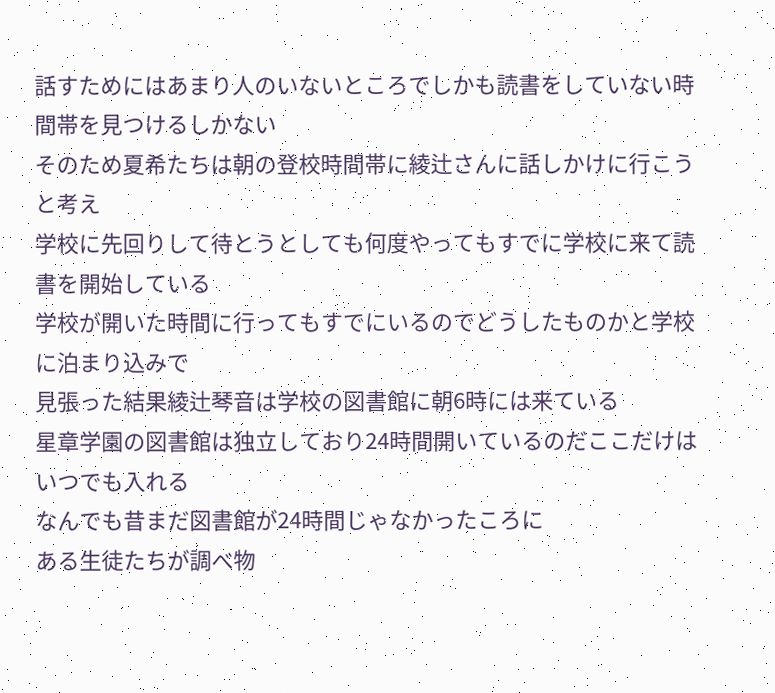話すためにはあまり人のいないところでしかも読書をしていない時間帯を見つけるしかない
そのため夏希たちは朝の登校時間帯に綾辻さんに話しかけに行こうと考え
学校に先回りして待とうとしても何度やってもすでに学校に来て読書を開始している
学校が開いた時間に行ってもすでにいるのでどうしたものかと学校に泊まり込みで
見張った結果綾辻琴音は学校の図書館に朝6時には来ている
星章学園の図書館は独立しており24時間開いているのだここだけはいつでも入れる
なんでも昔まだ図書館が24時間じゃなかったころに
ある生徒たちが調べ物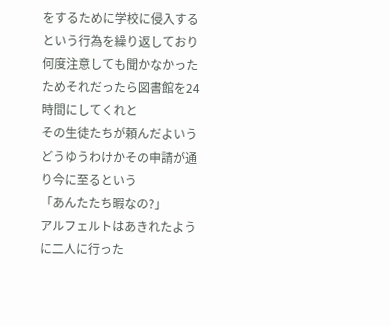をするために学校に侵入するという行為を繰り返しており
何度注意しても聞かなかったためそれだったら図書館を24時間にしてくれと
その生徒たちが頼んだよいうどうゆうわけかその申請が通り今に至るという
「あんたたち暇なの?」
アルフェルトはあきれたように二人に行った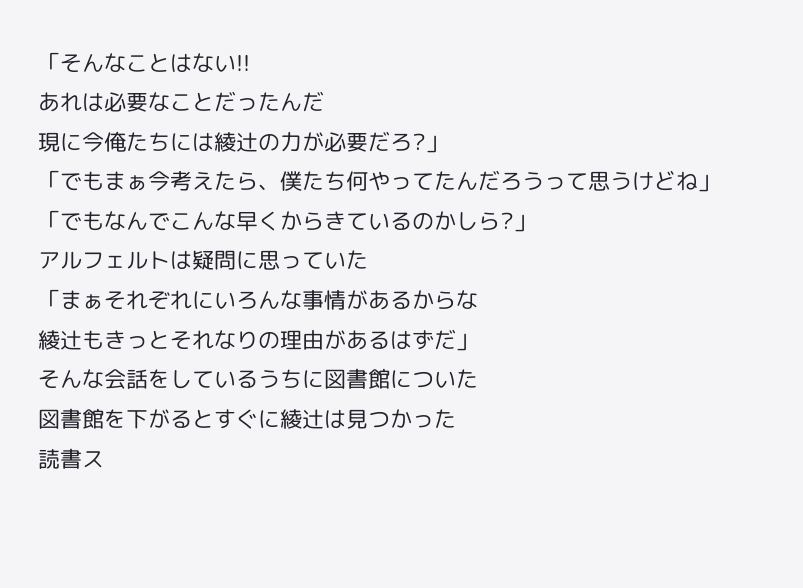「そんなことはない!!
あれは必要なことだったんだ
現に今俺たちには綾辻の力が必要だろ?」
「でもまぁ今考えたら、僕たち何やってたんだろうって思うけどね」
「でもなんでこんな早くからきているのかしら?」
アルフェルトは疑問に思っていた
「まぁそれぞれにいろんな事情があるからな
綾辻もきっとそれなりの理由があるはずだ」
そんな会話をしているうちに図書館についた
図書館を下がるとすぐに綾辻は見つかった
読書ス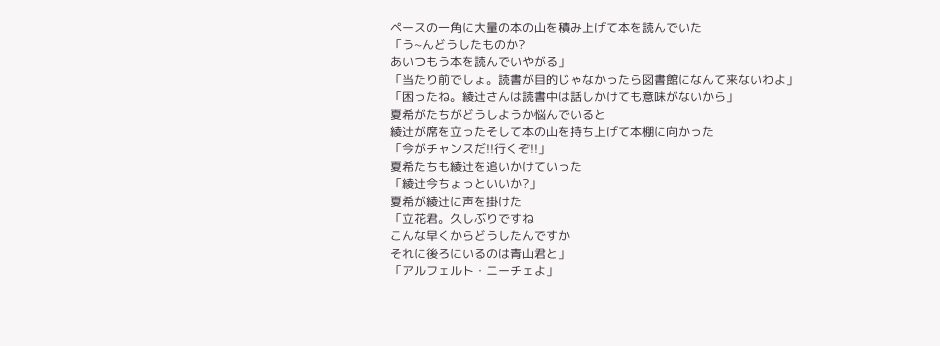ペースの一角に大量の本の山を積み上げて本を読んでいた
「う~んどうしたものか?
あいつもう本を読んでいやがる」
「当たり前でしょ。読書が目的じゃなかったら図書館になんて来ないわよ」
「困ったね。綾辻さんは読書中は話しかけても意味がないから」
夏希がたちがどうしようか悩んでいると
綾辻が席を立ったそして本の山を持ち上げて本棚に向かった
「今がチャンスだ!!行くぞ!!」
夏希たちも綾辻を追いかけていった
「綾辻今ちょっといいか?」
夏希が綾辻に声を掛けた
「立花君。久しぶりですね
こんな早くからどうしたんですか
それに後ろにいるのは青山君と」
「アルフェルト・ニーチェよ」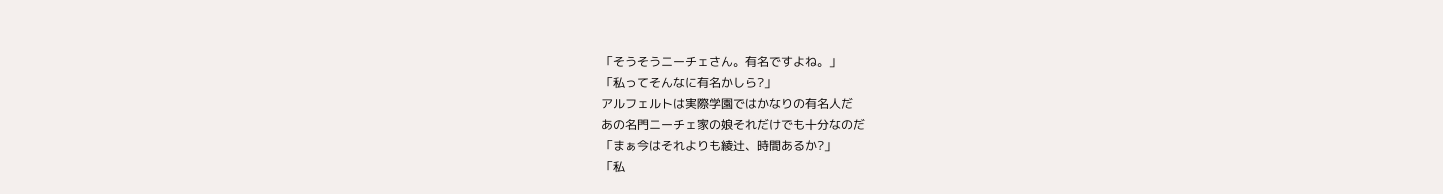「そうそうニーチェさん。有名ですよね。」
「私ってそんなに有名かしら?」
アルフェルトは実際学園ではかなりの有名人だ
あの名門ニーチェ家の娘それだけでも十分なのだ
「まぁ今はそれよりも綾辻、時間あるか?」
「私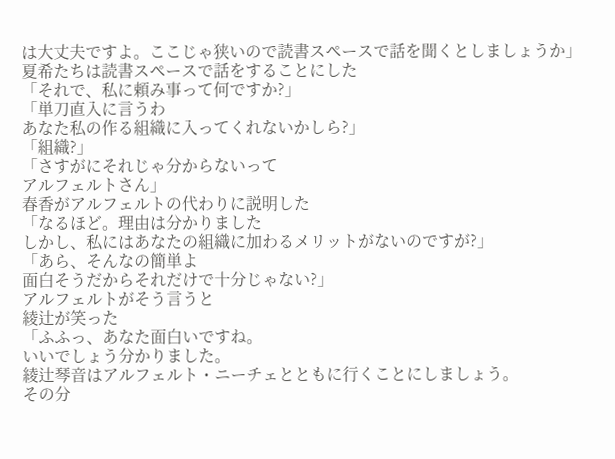は大丈夫ですよ。ここじゃ狭いので読書スペースで話を聞くとしましょうか」
夏希たちは読書スペースで話をすることにした
「それで、私に頼み事って何ですか?」
「単刀直入に言うわ
あなた私の作る組織に入ってくれないかしら?」
「組織?」
「さすがにそれじゃ分からないって
アルフェルトさん」
春香がアルフェルトの代わりに説明した
「なるほど。理由は分かりました
しかし、私にはあなたの組織に加わるメリットがないのですが?」
「あら、そんなの簡単よ
面白そうだからそれだけで十分じゃない?」
アルフェルトがそう言うと
綾辻が笑った
「ふふっ、あなた面白いですね。
いいでしょう分かりました。
綾辻琴音はアルフェルト・ニーチェとともに行くことにしましょう。
その分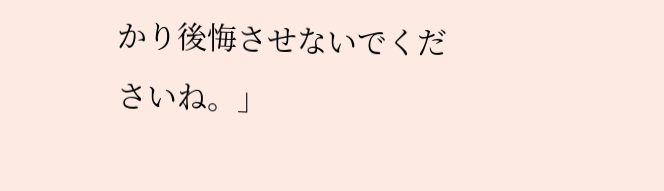かり後悔させないでくださいね。」